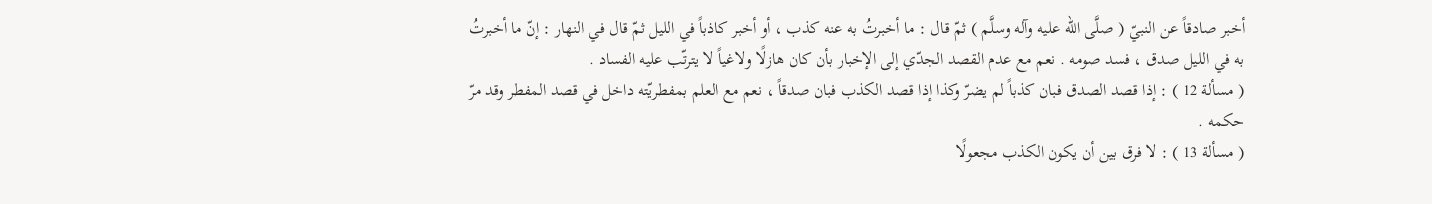أخبر صادقاً عن النبيّ ( صلَّى الله عليه وآله وسلَّم ) ثمّ قال : ما أخبرتُ به عنه كذب ، أو أخبر كاذباً في الليل ثمّ قال في النهار : إنّ ما أخبرتُ به في الليل صدق ، فسد صومه . نعم مع عدم القصد الجدّي إلى الإخبار بأن كان هازلًا ولاغياً لا يترتّب عليه الفساد .
( مسألة 12 ) : إذا قصد الصدق فبان كذباً لم يضرّ وكذا إذا قصد الكذب فبان صدقاً ، نعم مع العلم بمفطريّته داخل في قصد المفطر وقد مرّ حكمه .
( مسألة 13 ) : لا فرق بين أن يكون الكذب مجعولًا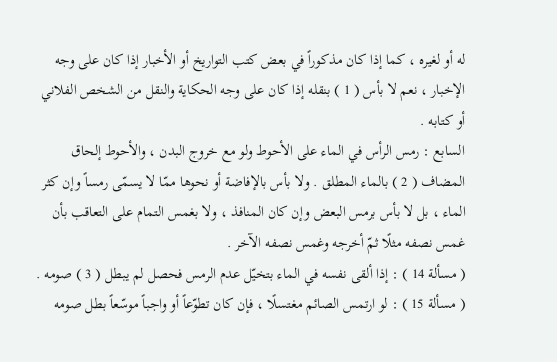له أو لغيره ، كما إذا كان مذكوراً في بعض كتب التواريخ أو الأخبار إذا كان على وجه الإخبار ، نعم لا بأس ( 1 ) بنقله إذا كان على وجه الحكاية والنقل من الشخص الفلاني أو كتابه .
السابع : رمس الرأس في الماء على الأحوط ولو مع خروج البدن ، والأحوط إلحاق المضاف ( 2 ) بالماء المطلق . ولا بأس بالإفاضة أو نحوها ممّا لا يسمّى رمساً وإن كثر الماء ، بل لا بأس برمس البعض وإن كان المنافذ ، ولا بغمس التمام على التعاقب بأن غمس نصفه مثلًا ثمّ أخرجه وغمس نصفه الآخر .
( مسألة 14 ) : إذا ألقى نفسه في الماء بتخيّل عدم الرمس فحصل لم يبطل ( 3 ) صومه .
( مسألة 15 ) : لو ارتمس الصائم مغتسلًا ، فإن كان تطوّعاً أو واجباً موسّعاً بطل صومه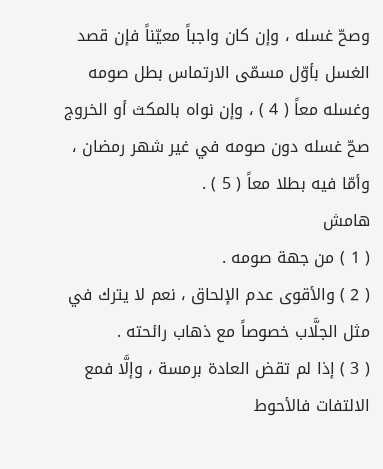وصحّ غسله ، وإن كان واجباً معيّناً فإن قصد الغسل بأوّل مسمّى الارتماس بطل صومه وغسله معاً ( 4 ) ، وإن نواه بالمكث أو الخروج صحّ غسله دون صومه في غير شهر رمضان ، وأمّا فيه بطلا معاً ( 5 ) .
هامش
( 1 ) من جهة صومه .
( 2 ) والأقوى عدم الإلحاق ، نعم لا يترك في مثل الجلَّاب خصوصاً مع ذهاب رائحته .
( 3 ) إذا لم تقض العادة برمسة ، وإلَّا فمع الالتفات فالأحوط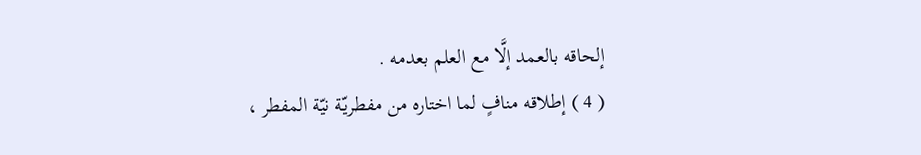إلحاقه بالعمد إلَّا مع العلم بعدمه .
( 4 ) إطلاقه منافٍ لما اختاره من مفطريّة نيّة المفطر ،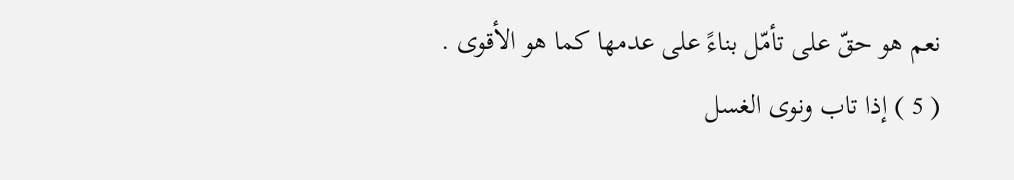نعم هو حقّ على تأمّل بناءً على عدمها كما هو الأقوى .
( 5 ) إذا تاب ونوى الغسل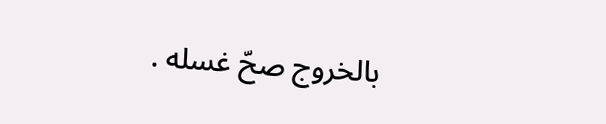بالخروج صحّ غسله .